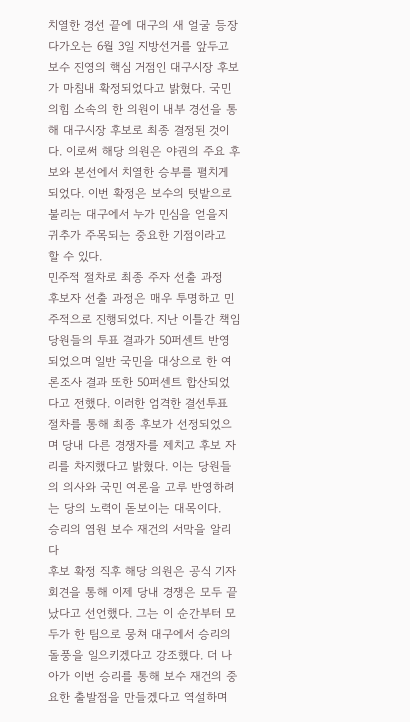치열한 경선 끝에 대구의 새 얼굴 등장
다가오는 6월 3일 지방선거를 앞두고 보수 진영의 핵심 거점인 대구시장 후보가 마침내 확정되었다고 밝혔다. 국민의힘 소속의 한 의원이 내부 경선을 통해 대구시장 후보로 최종 결정된 것이다. 이로써 해당 의원은 야권의 주요 후보와 본선에서 치열한 승부를 펼치게 되었다. 이번 확정은 보수의 텃밭으로 불리는 대구에서 누가 민심을 얻을지 귀추가 주목되는 중요한 기점이라고 할 수 있다.
민주적 절차로 최종 주자 선출 과정
후보자 선출 과정은 매우 투명하고 민주적으로 진행되었다. 지난 이틀간 책임당원들의 투표 결과가 50퍼센트 반영되었으며 일반 국민을 대상으로 한 여론조사 결과 또한 50퍼센트 합산되었다고 전했다. 이러한 엄격한 결선투표 절차를 통해 최종 후보가 선정되었으며 당내 다른 경쟁자를 제치고 후보 자리를 차지했다고 밝혔다. 이는 당원들의 의사와 국민 여론을 고루 반영하려는 당의 노력이 돋보이는 대목이다.
승리의 염원 보수 재건의 서막을 알리다
후보 확정 직후 해당 의원은 공식 기자회견을 통해 이제 당내 경쟁은 모두 끝났다고 선언했다. 그는 이 순간부터 모두가 한 팀으로 뭉쳐 대구에서 승리의 돌풍을 일으키겠다고 강조했다. 더 나아가 이번 승리를 통해 보수 재건의 중요한 출발점을 만들겠다고 역설하며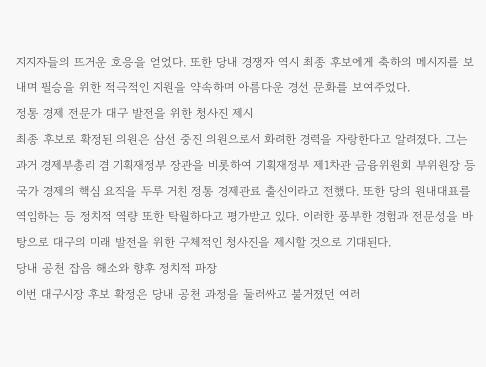지지자들의 뜨거운 호응을 얻었다. 또한 당내 경쟁자 역시 최종 후보에게 축하의 메시지를 보내며 필승을 위한 적극적인 지원을 약속하며 아름다운 경선 문화를 보여주었다.
정통 경제 전문가 대구 발전을 위한 청사진 제시
최종 후보로 확정된 의원은 삼선 중진 의원으로서 화려한 경력을 자랑한다고 알려졌다. 그는 과거 경제부총리 겸 기획재정부 장관을 비롯하여 기획재정부 제1차관 금융위원회 부위원장 등 국가 경제의 핵심 요직을 두루 거친 정통 경제관료 출신이라고 전했다. 또한 당의 원내대표를 역임하는 등 정치적 역량 또한 탁월하다고 평가받고 있다. 이러한 풍부한 경험과 전문성을 바탕으로 대구의 미래 발전을 위한 구체적인 청사진을 제시할 것으로 기대된다.
당내 공천 잡음 해소와 향후 정치적 파장
이번 대구시장 후보 확정은 당내 공천 과정을 둘러싸고 불거졌던 여러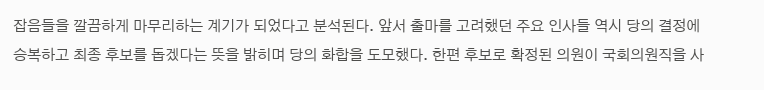잡음들을 깔끔하게 마무리하는 계기가 되었다고 분석된다. 앞서 출마를 고려했던 주요 인사들 역시 당의 결정에 승복하고 최종 후보를 돕겠다는 뜻을 밝히며 당의 화합을 도모했다. 한편 후보로 확정된 의원이 국회의원직을 사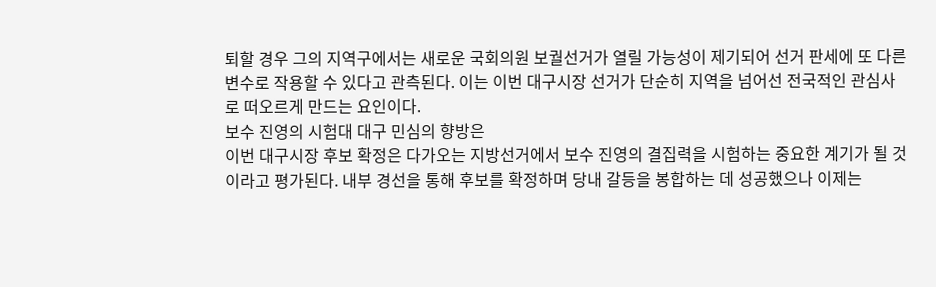퇴할 경우 그의 지역구에서는 새로운 국회의원 보궐선거가 열릴 가능성이 제기되어 선거 판세에 또 다른 변수로 작용할 수 있다고 관측된다. 이는 이번 대구시장 선거가 단순히 지역을 넘어선 전국적인 관심사로 떠오르게 만드는 요인이다.
보수 진영의 시험대 대구 민심의 향방은
이번 대구시장 후보 확정은 다가오는 지방선거에서 보수 진영의 결집력을 시험하는 중요한 계기가 될 것이라고 평가된다. 내부 경선을 통해 후보를 확정하며 당내 갈등을 봉합하는 데 성공했으나 이제는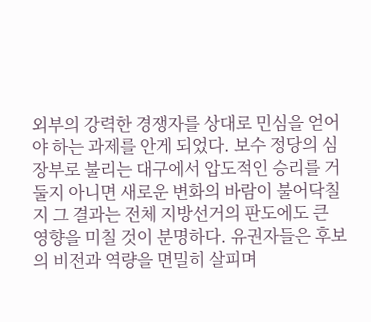외부의 강력한 경쟁자를 상대로 민심을 얻어야 하는 과제를 안게 되었다. 보수 정당의 심장부로 불리는 대구에서 압도적인 승리를 거둘지 아니면 새로운 변화의 바람이 불어닥칠지 그 결과는 전체 지방선거의 판도에도 큰 영향을 미칠 것이 분명하다. 유권자들은 후보의 비전과 역량을 면밀히 살피며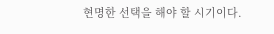현명한 선택을 해야 할 시기이다.